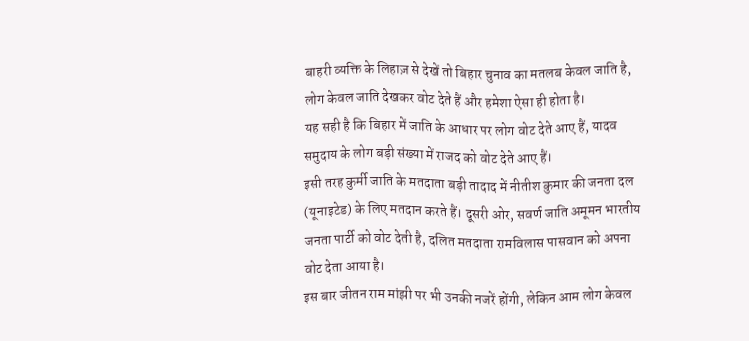बाहरी व्यक्ति के लिहाज़ से देखें तो बिहार चुनाव का मतलब केवल जाति है, लोग केवल जाति देखकर वोट देते हैं और हमेशा ऐसा ही होता है।
यह सही है कि बिहार में जाति के आधार पर लोग वोट देते आए हैं, यादव समुदाय के लोग बड़ी संख्या में राजद को वोट देते आए हैं।
इसी तरह कुर्मी जाति के मतदाता बड़ी तादाद में नीतीश कुमार की जनता दल (यूनाइटेड) के लिए मतदान करते हैं। दूसरी ओर, सवर्ण जाति अमूमन भारतीय जनता पार्टी को वोट देती है, दलित मतदाता रामविलास पासवान को अपना वोट देता आया है।
इस बार जीतन राम मांझी पर भी उनकी नजरें होंगी, लेकिन आम लोग केवल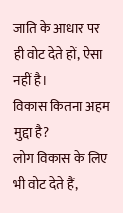जाति के आधार पर ही वोट देते हों, ऐसा नहीं है।
विकास कितना अहम मुद्दा है?
लोग विकास के लिए भी वोट देते हैं,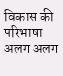विकास की परिभाषा अलग अलग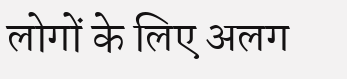लोगों के लिए अलग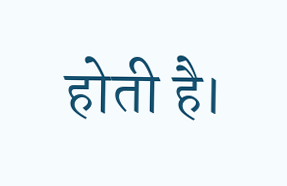होती है।